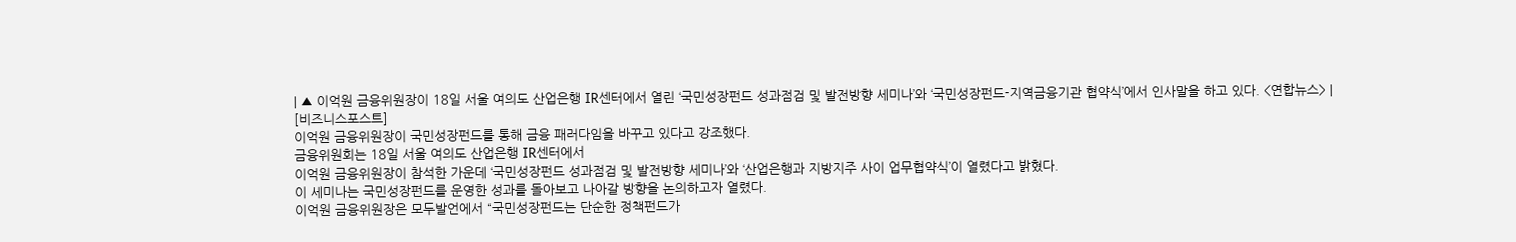| ▲ 이억원 금융위원장이 18일 서울 여의도 산업은행 IR센터에서 열린 ‘국민성장펀드 성과점검 및 발전방향 세미나’와 ‘국민성장펀드-지역금융기관 협약식’에서 인사말을 하고 있다. <연합뉴스> |
[비즈니스포스트]
이억원 금융위원장이 국민성장펀드를 통해 금융 패러다임을 바꾸고 있다고 강조했다.
금융위원회는 18일 서울 여의도 산업은행 IR센터에서
이억원 금융위원장이 참석한 가운데 ‘국민성장펀드 성과점검 및 발전방향 세미나’와 ‘산업은행과 지방지주 사이 업무협약식’이 열렸다고 밝혔다.
이 세미나는 국민성장펀드를 운영한 성과를 돌아보고 나아갈 방향을 논의하고자 열렸다.
이억원 금융위원장은 모두발언에서 “국민성장펀드는 단순한 정책펀드가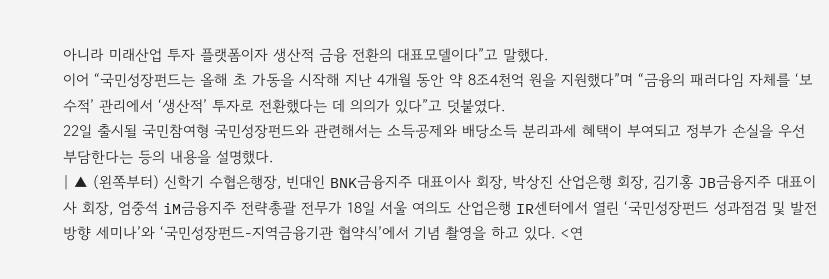아니라 미래산업 투자 플랫폼이자 생산적 금융 전환의 대표모델이다”고 말했다.
이어 “국민성장펀드는 올해 초 가동을 시작해 지난 4개월 동안 약 8조4천억 원을 지원했다”며 “금융의 패러다임 자체를 ‘보수적’ 관리에서 ‘생산적’ 투자로 전환했다는 데 의의가 있다”고 덧붙였다.
22일 출시될 국민참여형 국민성장펀드와 관련해서는 소득공제와 배당소득 분리과세 혜택이 부여되고 정부가 손실을 우선 부담한다는 등의 내용을 설명했다.
| ▲ (왼쪽부터) 신학기 수협은행장, 빈대인 BNK금융지주 대표이사 회장, 박상진 산업은행 회장, 김기홍 JB금융지주 대표이사 회장, 엄중석 iM금융지주 전략총괄 전무가 18일 서울 여의도 산업은행 IR센터에서 열린 ‘국민성장펀드 성과점검 및 발전방향 세미나’와 ‘국민성장펀드-지역금융기관 협약식’에서 기념 촬영을 하고 있다. <연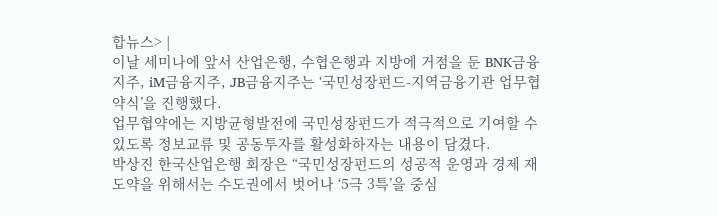합뉴스> |
이날 세미나에 앞서 산업은행, 수협은행과 지방에 거점을 둔 BNK금융지주, iM금융지주, JB금융지주는 ‘국민성장펀드-지역금융기관 업무협약식’을 진행했다.
업무협약에는 지방균형발전에 국민성장펀드가 적극적으로 기여할 수 있도록 정보교류 및 공동투자를 활성화하자는 내용이 담겼다.
박상진 한국산업은행 회장은 “국민성장펀드의 성공적 운영과 경제 재도약을 위해서는 수도권에서 벗어나 ‘5극 3특’을 중심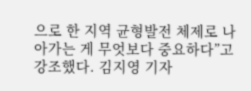으로 한 지역 균형발전 체제로 나아가는 게 무엇보다 중요하다”고 강조했다. 김지영 기자